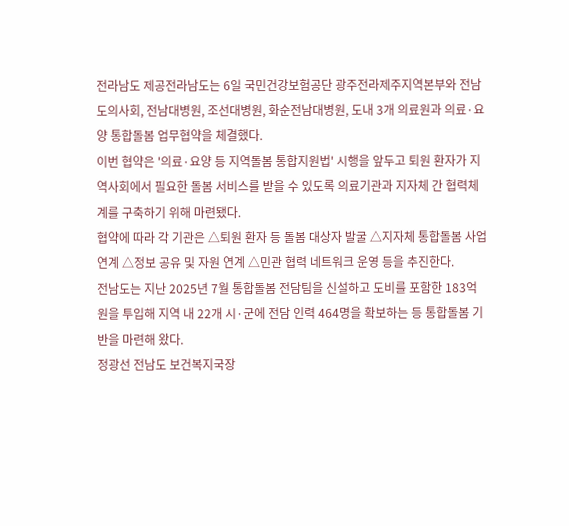전라남도 제공전라남도는 6일 국민건강보험공단 광주전라제주지역본부와 전남도의사회, 전남대병원, 조선대병원, 화순전남대병원, 도내 3개 의료원과 의료·요양 통합돌봄 업무협약을 체결했다.
이번 협약은 '의료·요양 등 지역돌봄 통합지원법' 시행을 앞두고 퇴원 환자가 지역사회에서 필요한 돌봄 서비스를 받을 수 있도록 의료기관과 지자체 간 협력체계를 구축하기 위해 마련됐다.
협약에 따라 각 기관은 △퇴원 환자 등 돌봄 대상자 발굴 △지자체 통합돌봄 사업 연계 △정보 공유 및 자원 연계 △민관 협력 네트워크 운영 등을 추진한다.
전남도는 지난 2025년 7월 통합돌봄 전담팀을 신설하고 도비를 포함한 183억 원을 투입해 지역 내 22개 시·군에 전담 인력 464명을 확보하는 등 통합돌봄 기반을 마련해 왔다.
정광선 전남도 보건복지국장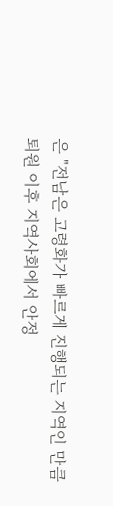은 "전남은 고령화가 빠르게 진행되는 지역인 만큼 퇴원 이후 지역사회에서 안정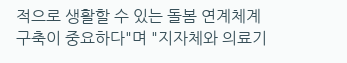적으로 생활할 수 있는 돌봄 연계체계 구축이 중요하다"며 "지자체와 의료기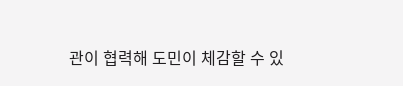관이 협력해 도민이 체감할 수 있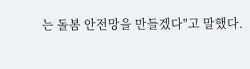는 돌봄 안전망을 만들겠다"고 말했다.